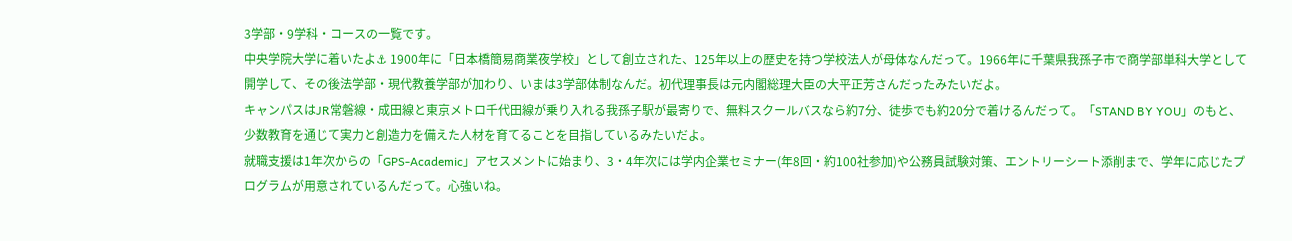3学部・9学科・コースの一覧です。
中央学院大学に着いたよ⚓ 1900年に「日本橋簡易商業夜学校」として創立された、125年以上の歴史を持つ学校法人が母体なんだって。1966年に千葉県我孫子市で商学部単科大学として開学して、その後法学部・現代教養学部が加わり、いまは3学部体制なんだ。初代理事長は元内閣総理大臣の大平正芳さんだったみたいだよ。
キャンパスはJR常磐線・成田線と東京メトロ千代田線が乗り入れる我孫子駅が最寄りで、無料スクールバスなら約7分、徒歩でも約20分で着けるんだって。「STAND BY YOU」のもと、少数教育を通じて実力と創造力を備えた人材を育てることを目指しているみたいだよ。
就職支援は1年次からの「GPS-Academic」アセスメントに始まり、3・4年次には学内企業セミナー(年8回・約100社参加)や公務員試験対策、エントリーシート添削まで、学年に応じたプログラムが用意されているんだって。心強いね。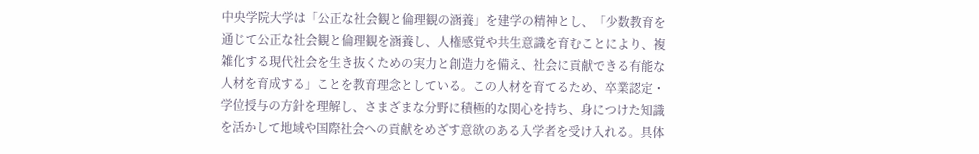中央学院大学は「公正な社会観と倫理観の涵養」を建学の精神とし、「少数教育を通じて公正な社会観と倫理観を涵養し、人権感覚や共生意識を育むことにより、複雑化する現代社会を生き抜くための実力と創造力を備え、社会に貢献できる有能な人材を育成する」ことを教育理念としている。この人材を育てるため、卒業認定・学位授与の方針を理解し、さまざまな分野に積極的な関心を持ち、身につけた知識を活かして地域や国際社会への貢献をめざす意欲のある入学者を受け入れる。具体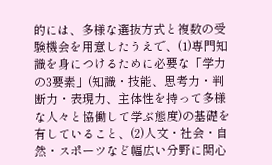的には、多様な選抜方式と複数の受験機会を用意したうえで、(1)専門知識を身につけるために必要な「学力の3要素」(知識・技能、思考力・判断力・表現力、主体性を持って多様な人々と協働して学ぶ態度)の基礎を有していること、(2)人文・社会・自然・スポーツなど幅広い分野に関心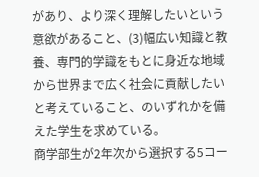があり、より深く理解したいという意欲があること、(3)幅広い知識と教養、専門的学識をもとに身近な地域から世界まで広く社会に貢献したいと考えていること、のいずれかを備えた学生を求めている。
商学部生が2年次から選択する5コー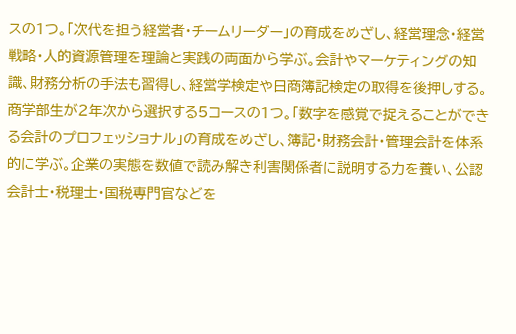スの1つ。「次代を担う経営者・チームリーダー」の育成をめざし、経営理念・経営戦略・人的資源管理を理論と実践の両面から学ぶ。会計やマーケティングの知識、財務分析の手法も習得し、経営学検定や日商簿記検定の取得を後押しする。
商学部生が2年次から選択する5コースの1つ。「数字を感覚で捉えることができる会計のプロフェッショナル」の育成をめざし、簿記・財務会計・管理会計を体系的に学ぶ。企業の実態を数値で読み解き利害関係者に説明する力を養い、公認会計士・税理士・国税専門官などを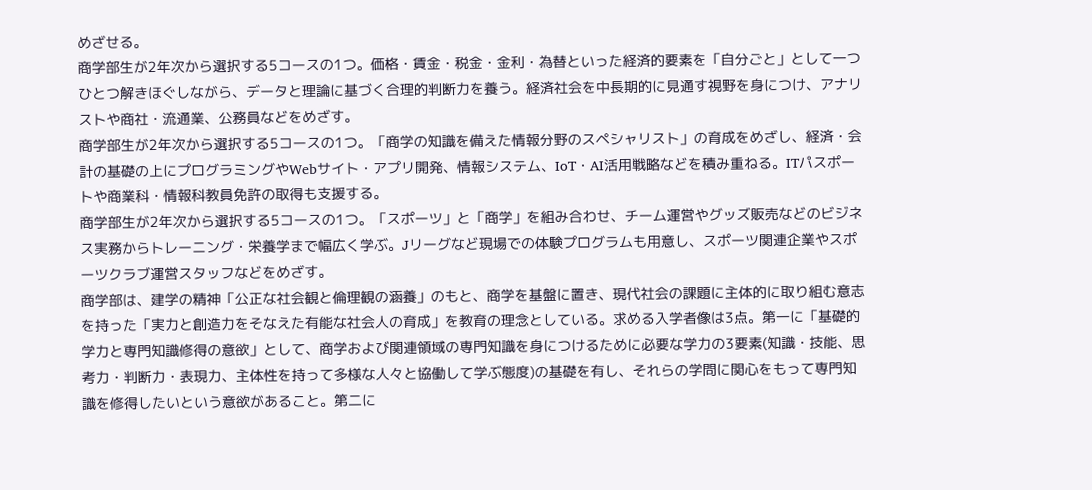めざせる。
商学部生が2年次から選択する5コースの1つ。価格・賃金・税金・金利・為替といった経済的要素を「自分ごと」として一つひとつ解きほぐしながら、データと理論に基づく合理的判断力を養う。経済社会を中長期的に見通す視野を身につけ、アナリストや商社・流通業、公務員などをめざす。
商学部生が2年次から選択する5コースの1つ。「商学の知識を備えた情報分野のスペシャリスト」の育成をめざし、経済・会計の基礎の上にプログラミングやWebサイト・アプリ開発、情報システム、IoT・AI活用戦略などを積み重ねる。ITパスポートや商業科・情報科教員免許の取得も支援する。
商学部生が2年次から選択する5コースの1つ。「スポーツ」と「商学」を組み合わせ、チーム運営やグッズ販売などのビジネス実務からトレーニング・栄養学まで幅広く学ぶ。Jリーグなど現場での体験プログラムも用意し、スポーツ関連企業やスポーツクラブ運営スタッフなどをめざす。
商学部は、建学の精神「公正な社会観と倫理観の涵養」のもと、商学を基盤に置き、現代社会の課題に主体的に取り組む意志を持った「実力と創造力をそなえた有能な社会人の育成」を教育の理念としている。求める入学者像は3点。第一に「基礎的学力と専門知識修得の意欲」として、商学および関連領域の専門知識を身につけるために必要な学力の3要素(知識・技能、思考力・判断力・表現力、主体性を持って多様な人々と協働して学ぶ態度)の基礎を有し、それらの学問に関心をもって専門知識を修得したいという意欲があること。第二に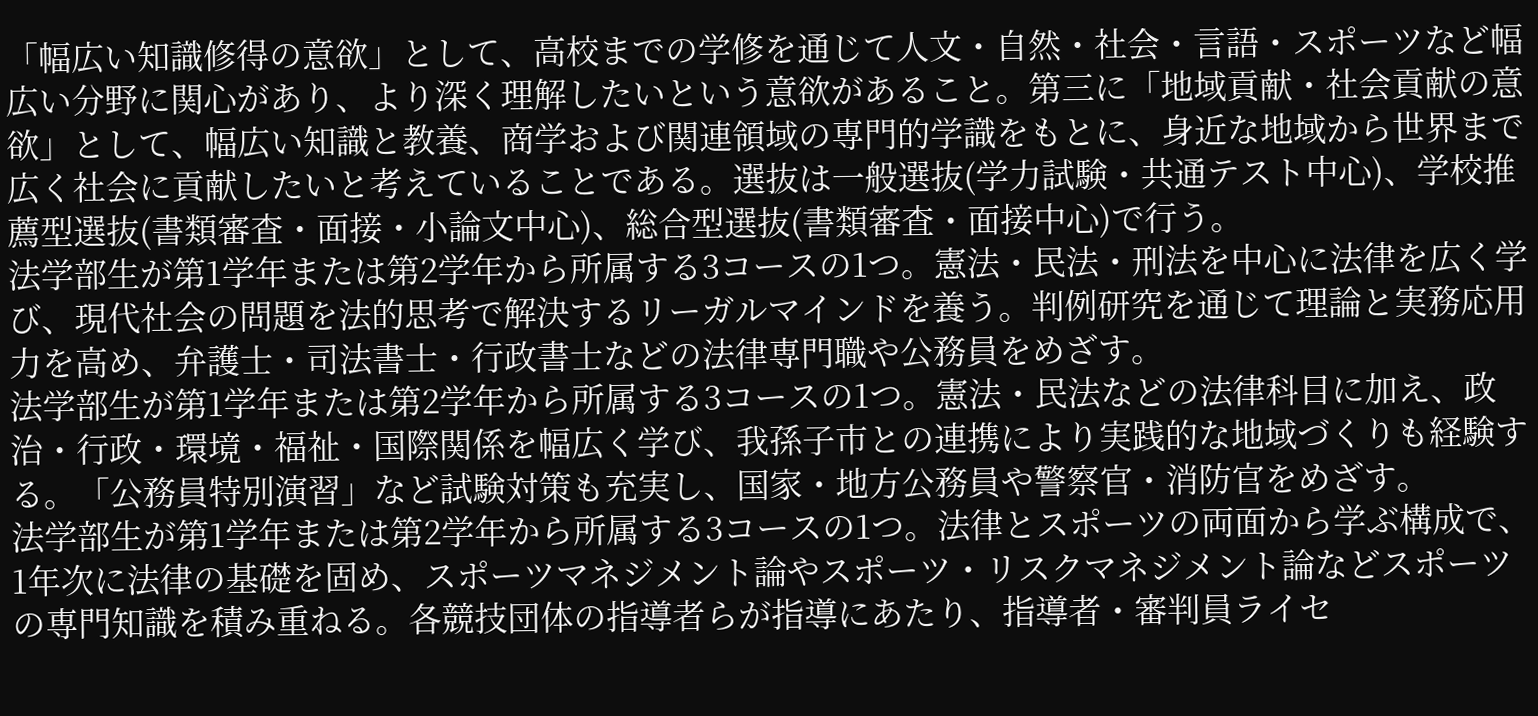「幅広い知識修得の意欲」として、高校までの学修を通じて人文・自然・社会・言語・スポーツなど幅広い分野に関心があり、より深く理解したいという意欲があること。第三に「地域貢献・社会貢献の意欲」として、幅広い知識と教養、商学および関連領域の専門的学識をもとに、身近な地域から世界まで広く社会に貢献したいと考えていることである。選抜は一般選抜(学力試験・共通テスト中心)、学校推薦型選抜(書類審査・面接・小論文中心)、総合型選抜(書類審査・面接中心)で行う。
法学部生が第1学年または第2学年から所属する3コースの1つ。憲法・民法・刑法を中心に法律を広く学び、現代社会の問題を法的思考で解決するリーガルマインドを養う。判例研究を通じて理論と実務応用力を高め、弁護士・司法書士・行政書士などの法律専門職や公務員をめざす。
法学部生が第1学年または第2学年から所属する3コースの1つ。憲法・民法などの法律科目に加え、政治・行政・環境・福祉・国際関係を幅広く学び、我孫子市との連携により実践的な地域づくりも経験する。「公務員特別演習」など試験対策も充実し、国家・地方公務員や警察官・消防官をめざす。
法学部生が第1学年または第2学年から所属する3コースの1つ。法律とスポーツの両面から学ぶ構成で、1年次に法律の基礎を固め、スポーツマネジメント論やスポーツ・リスクマネジメント論などスポーツの専門知識を積み重ねる。各競技団体の指導者らが指導にあたり、指導者・審判員ライセ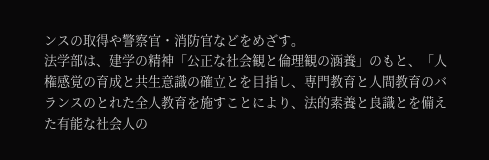ンスの取得や警察官・消防官などをめざす。
法学部は、建学の精神「公正な社会観と倫理観の涵養」のもと、「人権感覚の育成と共生意識の確立とを目指し、専門教育と人間教育のバランスのとれた全人教育を施すことにより、法的素養と良識とを備えた有能な社会人の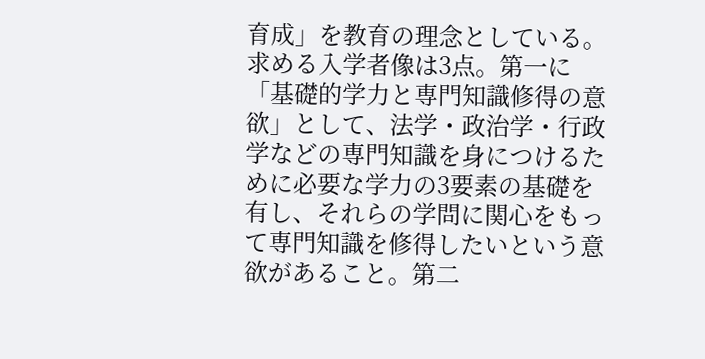育成」を教育の理念としている。求める入学者像は3点。第一に「基礎的学力と専門知識修得の意欲」として、法学・政治学・行政学などの専門知識を身につけるために必要な学力の3要素の基礎を有し、それらの学問に関心をもって専門知識を修得したいという意欲があること。第二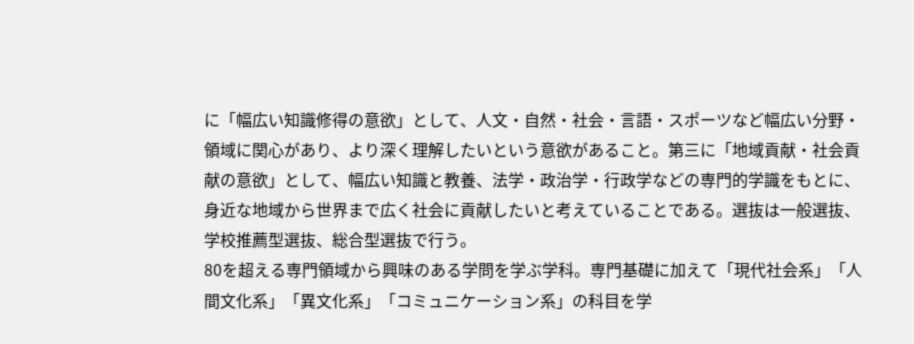に「幅広い知識修得の意欲」として、人文・自然・社会・言語・スポーツなど幅広い分野・領域に関心があり、より深く理解したいという意欲があること。第三に「地域貢献・社会貢献の意欲」として、幅広い知識と教養、法学・政治学・行政学などの専門的学識をもとに、身近な地域から世界まで広く社会に貢献したいと考えていることである。選抜は一般選抜、学校推薦型選抜、総合型選抜で行う。
80を超える専門領域から興味のある学問を学ぶ学科。専門基礎に加えて「現代社会系」「人間文化系」「異文化系」「コミュニケーション系」の科目を学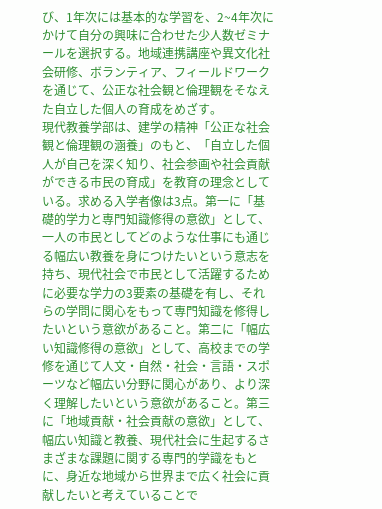び、1年次には基本的な学習を、2~4年次にかけて自分の興味に合わせた少人数ゼミナールを選択する。地域連携講座や異文化社会研修、ボランティア、フィールドワークを通じて、公正な社会観と倫理観をそなえた自立した個人の育成をめざす。
現代教養学部は、建学の精神「公正な社会観と倫理観の涵養」のもと、「自立した個人が自己を深く知り、社会参画や社会貢献ができる市民の育成」を教育の理念としている。求める入学者像は3点。第一に「基礎的学力と専門知識修得の意欲」として、一人の市民としてどのような仕事にも通じる幅広い教養を身につけたいという意志を持ち、現代社会で市民として活躍するために必要な学力の3要素の基礎を有し、それらの学問に関心をもって専門知識を修得したいという意欲があること。第二に「幅広い知識修得の意欲」として、高校までの学修を通じて人文・自然・社会・言語・スポーツなど幅広い分野に関心があり、より深く理解したいという意欲があること。第三に「地域貢献・社会貢献の意欲」として、幅広い知識と教養、現代社会に生起するさまざまな課題に関する専門的学識をもとに、身近な地域から世界まで広く社会に貢献したいと考えていることで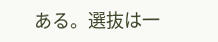ある。選抜は一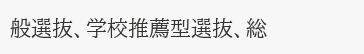般選抜、学校推薦型選抜、総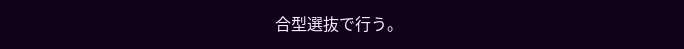合型選抜で行う。